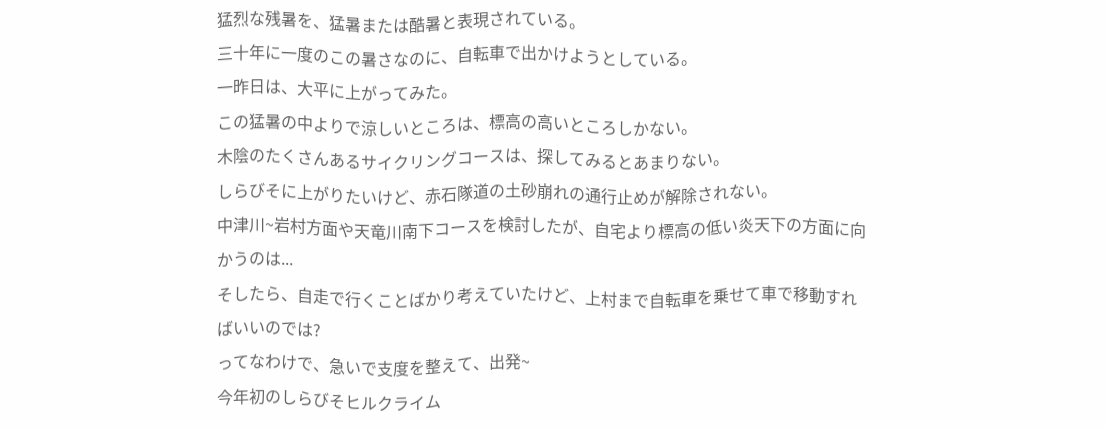猛烈な残暑を、猛暑または酷暑と表現されている。
三十年に一度のこの暑さなのに、自転車で出かけようとしている。
一昨日は、大平に上がってみた。
この猛暑の中よりで涼しいところは、標高の高いところしかない。
木陰のたくさんあるサイクリングコースは、探してみるとあまりない。
しらびそに上がりたいけど、赤石隊道の土砂崩れの通行止めが解除されない。
中津川~岩村方面や天竜川南下コースを検討したが、自宅より標高の低い炎天下の方面に向かうのは...
そしたら、自走で行くことばかり考えていたけど、上村まで自転車を乗せて車で移動すればいいのでは?
ってなわけで、急いで支度を整えて、出発~
今年初のしらびそヒルクライム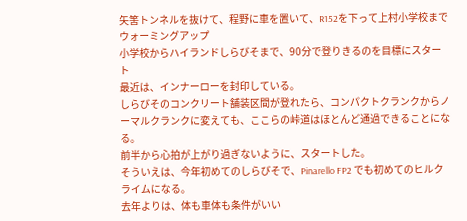矢筈トンネルを抜けて、程野に車を置いて、R152を下って上村小学校までウォーミングアップ
小学校からハイランドしらびそまで、90分で登りきるのを目標にスタート
最近は、インナーローを封印している。
しらびそのコンクリート舗装区間が登れたら、コンパクトクランクからノーマルクランクに変えても、ここらの峠道はほとんど通過できることになる。
前半から心拍が上がり過ぎないように、スタートした。
そういえは、今年初めてのしらびそで、Pinarello FP2 でも初めてのヒルクライムになる。
去年よりは、体も車体も条件がいい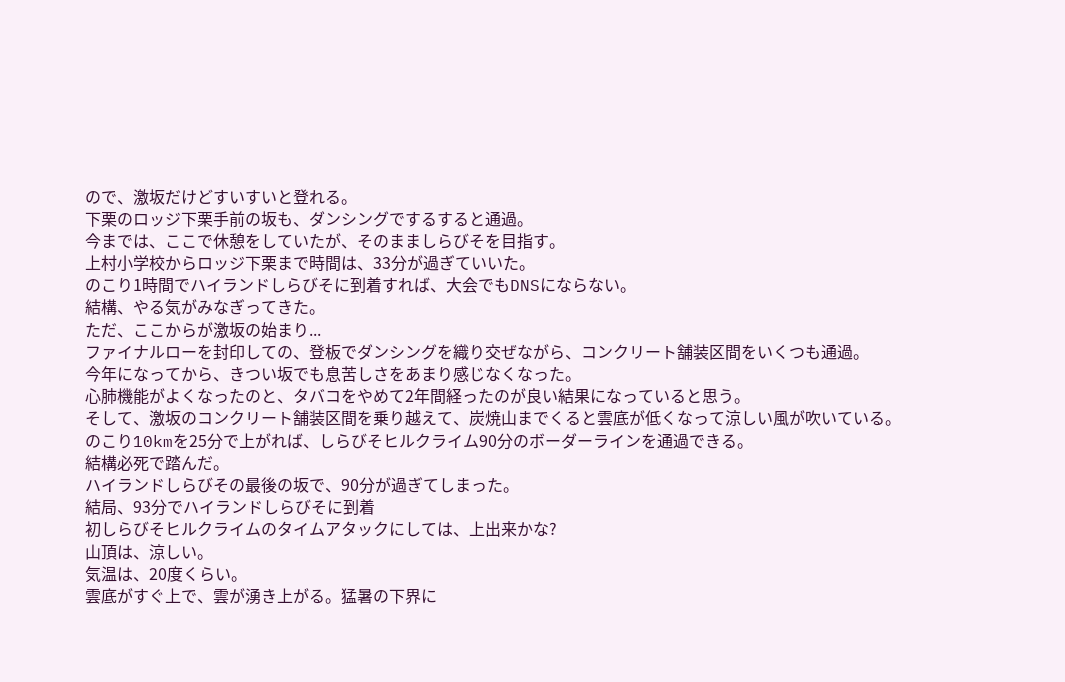ので、激坂だけどすいすいと登れる。
下栗のロッジ下栗手前の坂も、ダンシングでするすると通過。
今までは、ここで休憩をしていたが、そのまましらびそを目指す。
上村小学校からロッジ下栗まで時間は、33分が過ぎていいた。
のこり1時間でハイランドしらびそに到着すれば、大会でもDNSにならない。
結構、やる気がみなぎってきた。
ただ、ここからが激坂の始まり...
ファイナルローを封印しての、登板でダンシングを織り交ぜながら、コンクリート舗装区間をいくつも通過。
今年になってから、きつい坂でも息苦しさをあまり感じなくなった。
心肺機能がよくなったのと、タバコをやめて2年間経ったのが良い結果になっていると思う。
そして、激坂のコンクリート舗装区間を乗り越えて、炭焼山までくると雲底が低くなって涼しい風が吹いている。
のこり10kmを25分で上がれば、しらびそヒルクライム90分のボーダーラインを通過できる。
結構必死で踏んだ。
ハイランドしらびその最後の坂で、90分が過ぎてしまった。
結局、93分でハイランドしらびそに到着
初しらびそヒルクライムのタイムアタックにしては、上出来かな?
山頂は、涼しい。
気温は、20度くらい。
雲底がすぐ上で、雲が湧き上がる。猛暑の下界に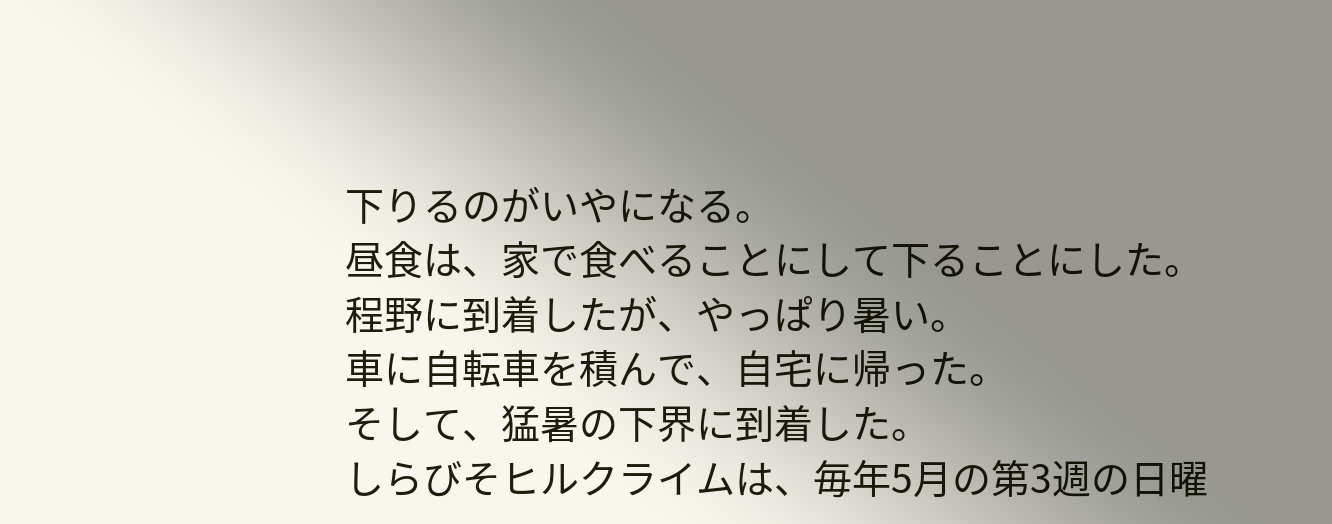下りるのがいやになる。
昼食は、家で食べることにして下ることにした。
程野に到着したが、やっぱり暑い。
車に自転車を積んで、自宅に帰った。
そして、猛暑の下界に到着した。
しらびそヒルクライムは、毎年5月の第3週の日曜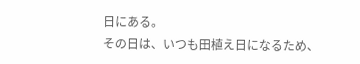日にある。
その日は、いつも田植え日になるため、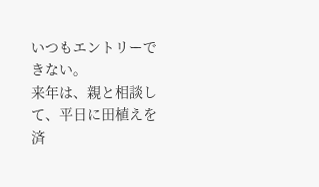いつもエントリーできない。
来年は、親と相談して、平日に田植えを済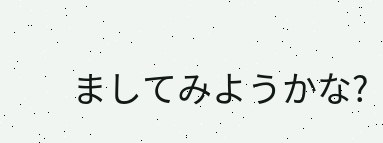ましてみようかな?